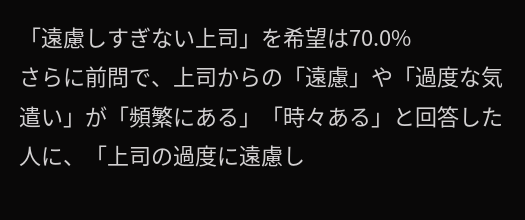「遠慮しすぎない上司」を希望は70.0%
さらに前問で、上司からの「遠慮」や「過度な気遣い」が「頻繁にある」「時々ある」と回答した人に、「上司の過度に遠慮し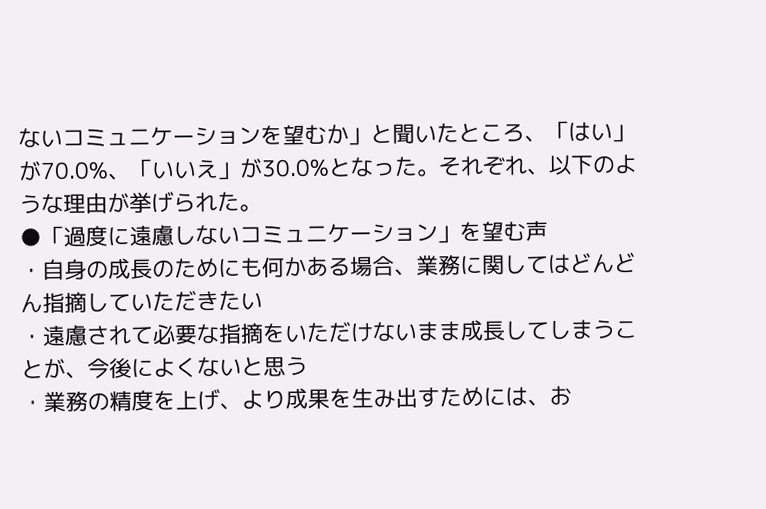ないコミュニケーションを望むか」と聞いたところ、「はい」が70.0%、「いいえ」が30.0%となった。それぞれ、以下のような理由が挙げられた。
●「過度に遠慮しないコミュニケーション」を望む声
・自身の成長のためにも何かある場合、業務に関してはどんどん指摘していただきたい
・遠慮されて必要な指摘をいただけないまま成長してしまうことが、今後によくないと思う
・業務の精度を上げ、より成果を生み出すためには、お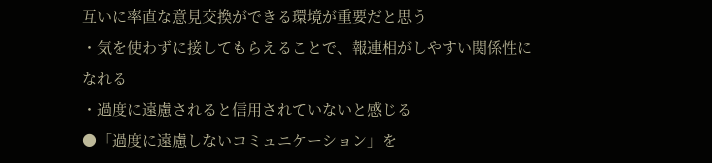互いに率直な意見交換ができる環境が重要だと思う
・気を使わずに接してもらえることで、報連相がしやすい関係性になれる
・過度に遠慮されると信用されていないと感じる
●「過度に遠慮しないコミュニケーション」を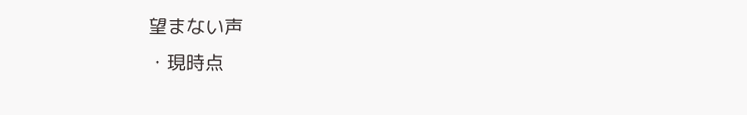望まない声
・現時点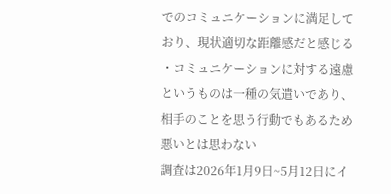でのコミュニケーションに満足しており、現状適切な距離感だと感じる
・コミュニケーションに対する遠慮というものは一種の気遣いであり、相手のことを思う行動でもあるため悪いとは思わない
調査は2026年1月9日~5月12日にイ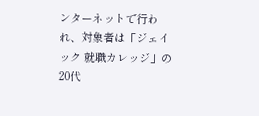ンターネットで行われ、対象者は「ジェイック 就職カレッジ」の20代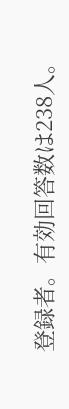登録者。有効回答数は238人。